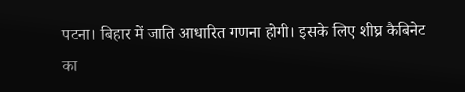पटना। बिहार में जाति आधारित गणना होगी। इसके लिए शीघ्र कैबिनेट का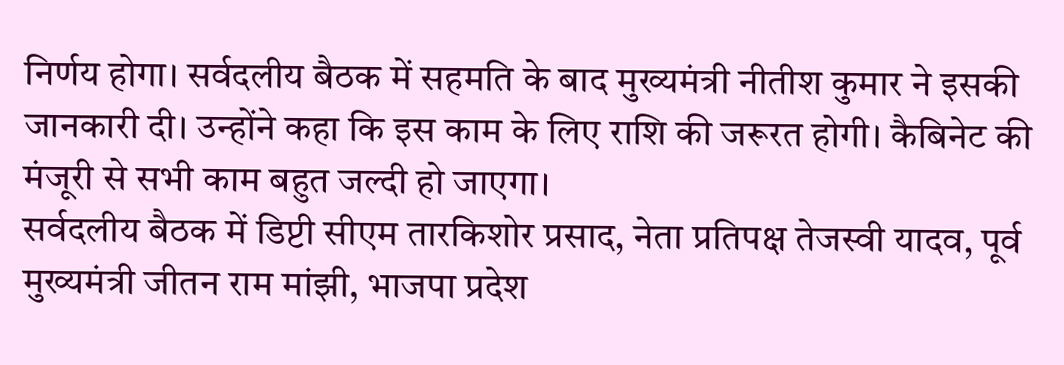निर्णय होगा। सर्वदलीय बैठक में सहमति के बाद मुख्यमंत्री नीतीश कुमार ने इसकी जानकारी दी। उन्होंने कहा कि इस काम के लिए राशि की जरूरत होगी। कैबिनेट की मंजूरी से सभी काम बहुत जल्दी हो जाएगा।
सर्वदलीय बैठक में डिप्टी सीएम तारकिशोर प्रसाद, नेता प्रतिपक्ष तेजस्वी यादव, पूर्व मुख्यमंत्री जीतन राम मांझी, भाजपा प्रदेश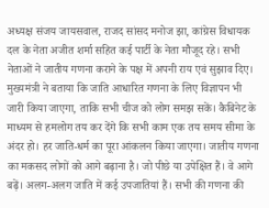अध्यक्ष संजय जायसवाल, राजद सांसद मनोज झा, कांग्रेस विधायक दल के नेता अजीत शर्मा सहित कई पार्टी के नेता मौजूद रहे। सभी नेताओं ने जातीय गणना कराने के पक्ष में अपनी राय एवं सुझाव दिए।
मुख्यमंत्री ने बताया कि जाति आधारित गणना के लिए विज्ञापन भी जारी किया जाएगा, ताकि सभी चीज को लोग समझ सकें। कैबिनेट के माध्यम से हमलोग तय कर देंगे कि सभी काम एक तय समय सीमा के अंदर हो। हर जाति-धर्म का पूरा आंकलन किया जाएगा। जातीय गणना का मकसद लोगों को आगे बढ़ाना है। जो पीछे या उपेक्षित हैं। वे आगे बढ़ें। अलग-अलग जाति में कई उपजातियां हैं। सभी की गणना की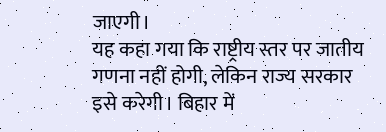जाएगी।
यह कहा गया कि राष्ट्रीय स्तर पर जातीय गणना नहीं होगी, लेकिन राज्य सरकार इसे करेगी। बिहार में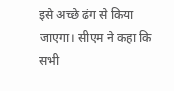इसे अच्छे ढंग से किया जाएगा। सीएम ने कहा कि सभी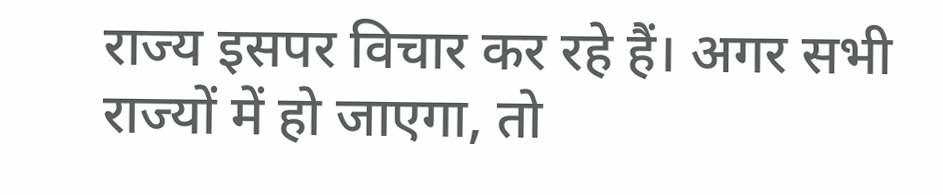राज्य इसपर विचार कर रहे हैं। अगर सभी राज्यों में हो जाएगा, तो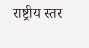राष्ट्रीय स्तर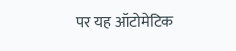पर यह ऑटोमेटिक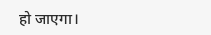हो जाएगा।